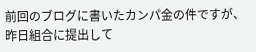前回のブログに書いたカンパ金の件ですが、
昨日組合に提出して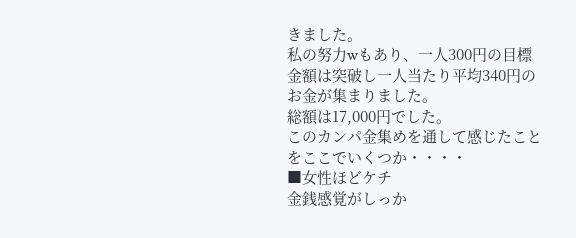きました。
私の努力wもあり、一人300円の目標
金額は突破し一人当たり平均340円の
お金が集まりました。
総額は17,000円でした。
このカンパ金集めを通して感じたことをここでいくつか・・・・
■女性ほどケチ
金銭感覚がしっか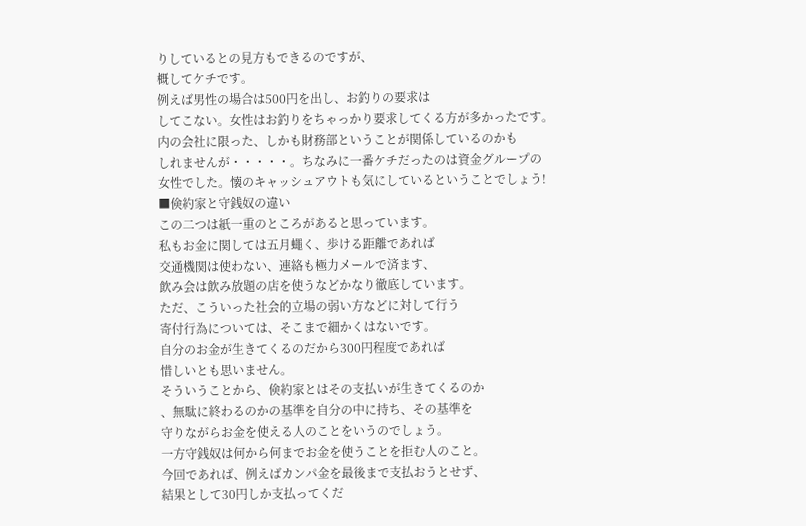りしているとの見方もできるのですが、
概してケチです。
例えば男性の場合は500円を出し、お釣りの要求は
してこない。女性はお釣りをちゃっかり要求してくる方が多かったです。
内の会社に限った、しかも財務部ということが関係しているのかも
しれませんが・・・・・。ちなみに一番ケチだったのは資金グループの
女性でした。懐のキャッシュアウトも気にしているということでしょう!
■倹約家と守銭奴の違い
この二つは紙一重のところがあると思っています。
私もお金に関しては五月蠅く、歩ける距離であれば
交通機関は使わない、連絡も極力メールで済ます、
飲み会は飲み放題の店を使うなどかなり徹底しています。
ただ、こういった社会的立場の弱い方などに対して行う
寄付行為については、そこまで細かくはないです。
自分のお金が生きてくるのだから300円程度であれば
惜しいとも思いません。
そういうことから、倹約家とはその支払いが生きてくるのか
、無駄に終わるのかの基準を自分の中に持ち、その基準を
守りながらお金を使える人のことをいうのでしょう。
一方守銭奴は何から何までお金を使うことを拒む人のこと。
今回であれば、例えばカンパ金を最後まで支払おうとせず、
結果として30円しか支払ってくだ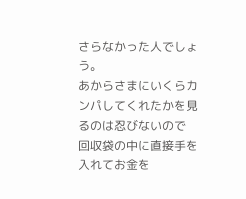さらなかった人でしょう。
あからさまにいくらカンパしてくれたかを見るのは忍びないので
回収袋の中に直接手を入れてお金を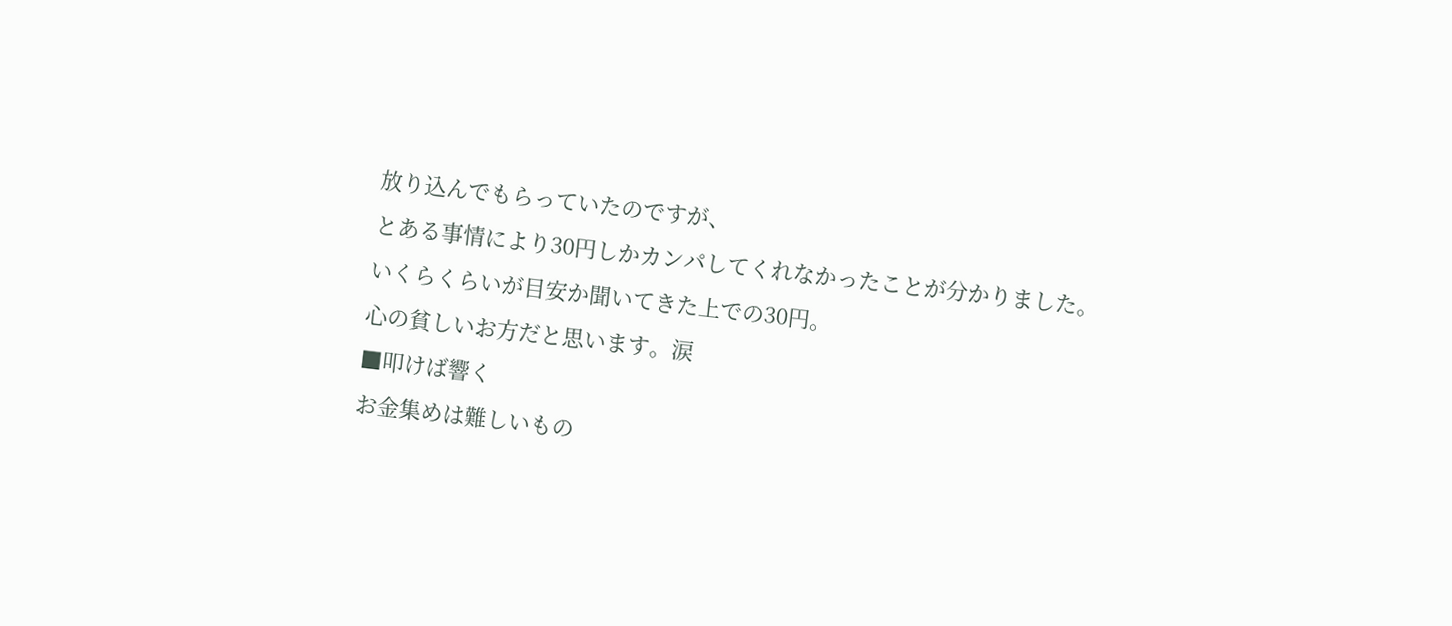放り込んでもらっていたのですが、
とある事情により30円しかカンパしてくれなかったことが分かりました。
いくらくらいが目安か聞いてきた上での30円。
心の貧しいお方だと思います。涙
■叩けば響く
お金集めは難しいもの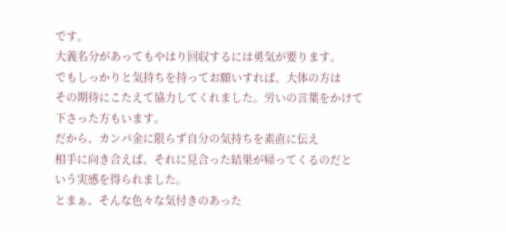です。
大義名分があってもやはり回収するには勇気が要ります。
でもしっかりと気持ちを持ってお願いすれば、大体の方は
その期待にこたえて協力してくれました。労いの言葉をかけて
下さった方もいます。
だから、カンパ金に限らず自分の気持ちを素直に伝え
相手に向き合えば、それに見合った結果が帰ってくるのだと
いう実感を得られました。
とまぁ、そんな色々な気付きのあった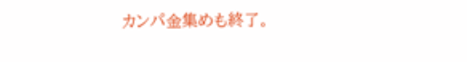カンパ金集めも終了。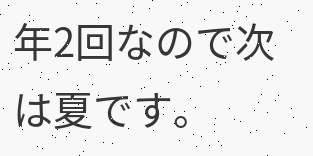年2回なので次は夏です。